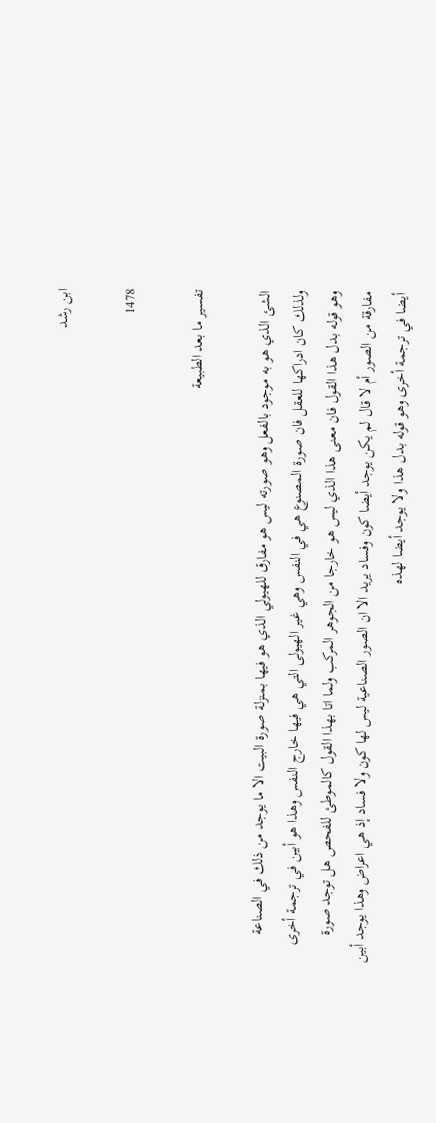ابن رشد

1478

تفسير ما بعد الطبيعة

الشئ الذي هو به موجود بالفعل وهو صورته ليس هو مفارق للهيولي الذي هو فيها بمنزلة صورة البيت الا ما يوجد من ذلك في الصناعة ولذلك كان ادراكها للعقل فان صورة المصنوع هي في النفس وهي غير الهيولى التي هي فيها خارج النفس وهذا هو أبين في ترجمة أخرى وهو قوله بدل هذا القول فان معنى هذا الذي ليس هو خارجا من الجوهر المركب ولما اتا بهذا القول كالموطئ للفحص هل توجد صورة مفارقة من الصور أم لا قال لم يكن يوجد أيضا كون وفساد يريد الا ان الصور الصناعية ليس لها كون ولا فساد إذ هي اعراض وهذا يوجد أبين أيضا في ترجمة أخرى وهو قوله بدل هذا ولا يوجد أيضا لهذه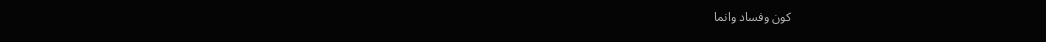كون وفساد وانما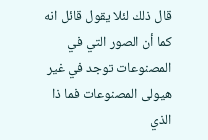قال ذلك لئلا يقول قائل انه كما أن الصور التي في المصنوعات توجد في غير هيولى المصنوعات فما ذا الذي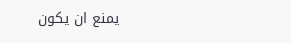يمنع ان يكون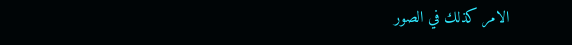الامر كذلك في الصور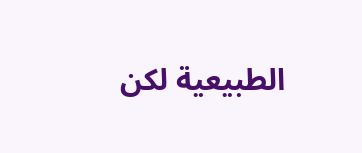الطبيعية لكن